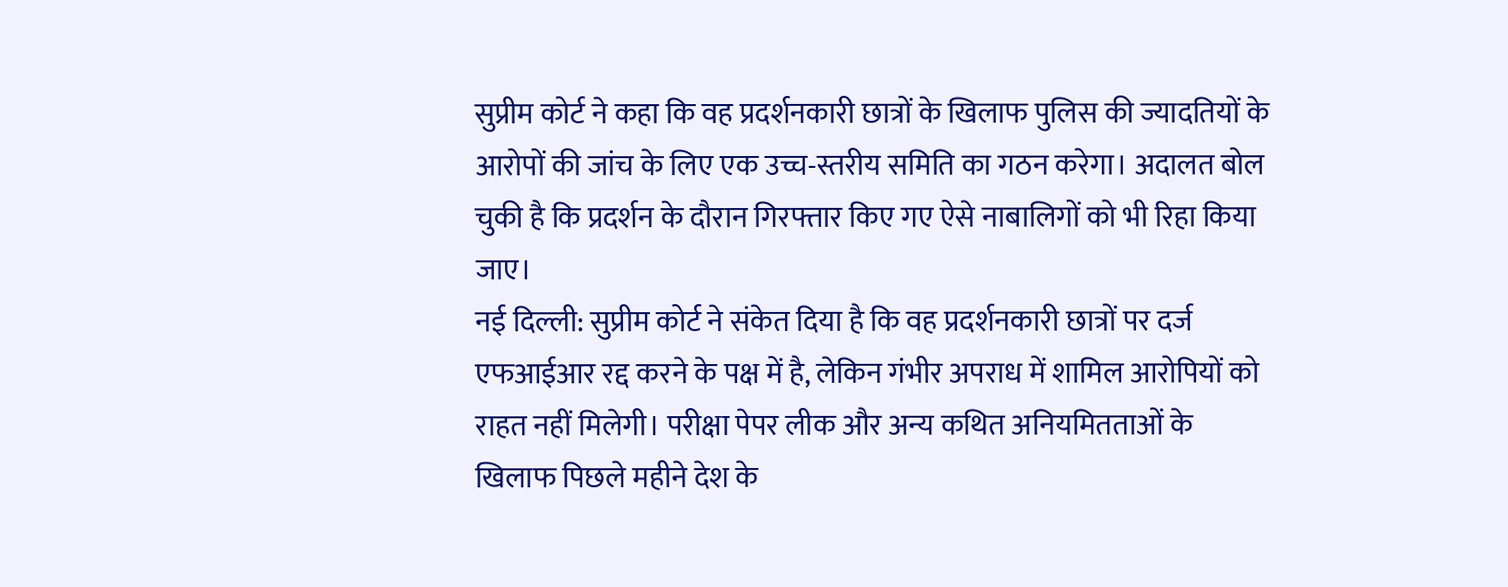सुप्रीम कोर्ट ने कहा कि वह प्रदर्शनकारी छात्रों के खिलाफ पुलिस की ज्यादतियों के आरोपों की जांच के लिए एक उच्च-स्तरीय समिति का गठन करेगा। अदालत बोल चुकी है कि प्रदर्शन के दौरान गिरफ्तार किए गए ऐसे नाबालिगों को भी रिहा किया जाए।
नई दिल्ली: सुप्रीम कोर्ट ने संकेत दिया है कि वह प्रदर्शनकारी छात्रों पर दर्ज एफआईआर रद्द करने के पक्ष में है, लेकिन गंभीर अपराध में शामिल आरोपियों को राहत नहीं मिलेगी। परीक्षा पेपर लीक और अन्य कथित अनियमितताओं के खिलाफ पिछले महीने देश के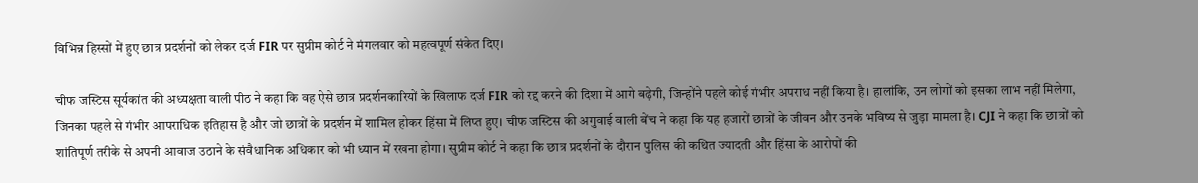विभिन्न हिस्सों में हुए छात्र प्रदर्शनों को लेकर दर्ज FIR पर सुप्रीम कोर्ट ने मंगलवार को महत्वपूर्ण संकेत दिए।

चीफ जस्टिस सूर्यकांत की अध्यक्षता वाली पीठ ने कहा कि वह ऐसे छात्र प्रदर्शनकारियों के खिलाफ दर्ज FIR को रद्द करने की दिशा में आगे बढ़ेगी, जिन्होंने पहले कोई गंभीर अपराध नहीं किया है। हालांकि, उन लोगों को इसका लाभ नहीं मिलेगा, जिनका पहले से गंभीर आपराधिक इतिहास है और जो छात्रों के प्रदर्शन में शामिल होकर हिंसा में लिप्त हुए। चीफ जस्टिस की अगुवाई वाली बेंच ने कहा कि यह हजारों छात्रों के जीवन और उनके भविष्य से जुड़ा मामला है। CJI ने कहा कि छात्रों को शांतिपूर्ण तरीके से अपनी आवाज उठाने के संवैधानिक अधिकार को भी ध्यान में रखना होगा। सुप्रीम कोर्ट ने कहा कि छात्र प्रदर्शनों के दौरान पुलिस की कथित ज्यादती और हिंसा के आरोपों की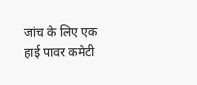जांच के लिए एक हाई पावर कमेटी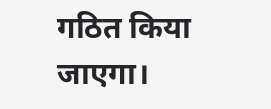गठित किया जाएगा।